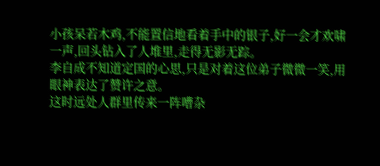小孩呆若木鸡,不能置信地看着手中的银子,好一会才欢啸一声,回头钻入了人堆里,走得无影无踪。
李自成不知道定国的心思,只是对着这位弟子微微一笑,用眼神表达了赞许之意。
这时远处人群里传来一阵嘈杂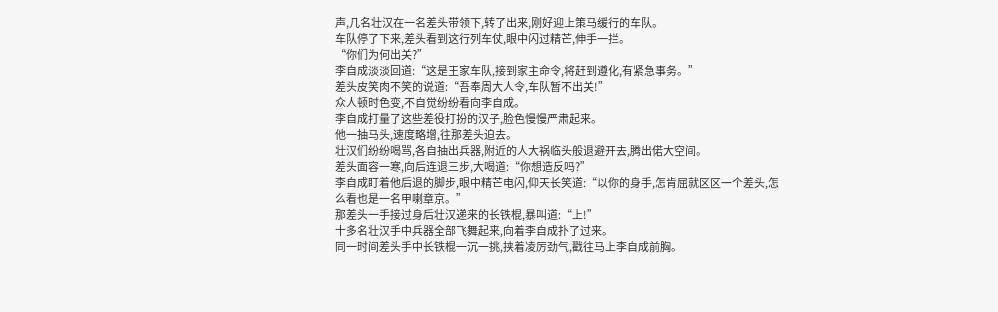声,几名壮汉在一名差头带领下,转了出来,刚好迎上策马缓行的车队。
车队停了下来,差头看到这行列车仗,眼中闪过精芒,伸手一拦。
“你们为何出关?”
李自成淡淡回道:“这是王家车队,接到家主命令,将赶到遵化,有紧急事务。”
差头皮笑肉不笑的说道:“吾奉周大人令,车队暂不出关!”
众人顿时色变,不自觉纷纷看向李自成。
李自成打量了这些差役打扮的汉子,脸色慢慢严肃起来。
他一抽马头,速度略增,往那差头迫去。
壮汉们纷纷喝骂,各自抽出兵器,附近的人大祸临头般退避开去,腾出偌大空间。
差头面容一寒,向后连退三步,大喝道:“你想造反吗?”
李自成盯着他后退的脚步,眼中精芒电闪,仰天长笑道:“以你的身手,怎肯屈就区区一个差头,怎么看也是一名甲喇章京。”
那差头一手接过身后壮汉递来的长铁棍,暴叫道:“上!”
十多名壮汉手中兵器全部飞舞起来,向着李自成扑了过来。
同一时间差头手中长铁棍一沉一挑,挟着凌厉劲气,戳往马上李自成前胸。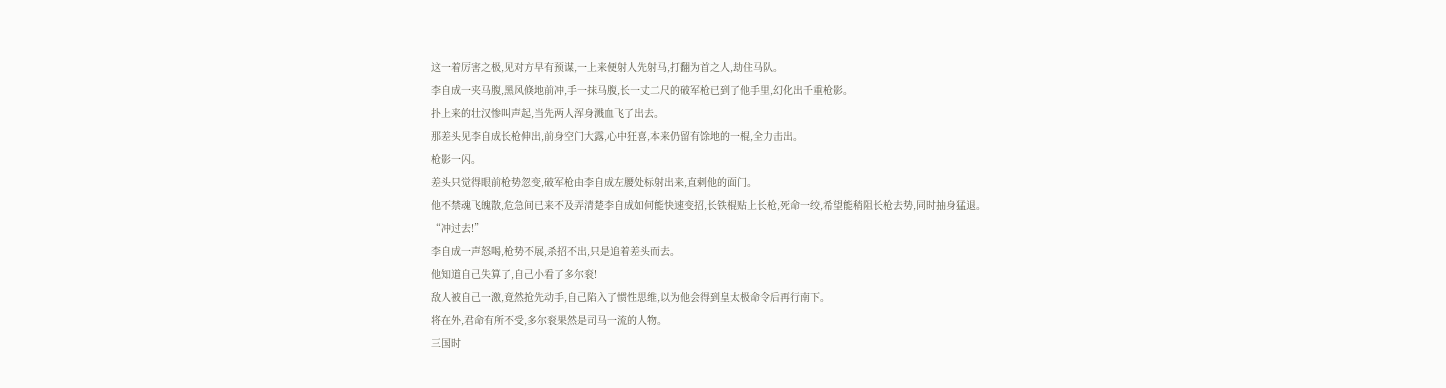这一着厉害之极,见对方早有预谋,一上来便射人先射马,打翻为首之人,劫住马队。
李自成一夹马腹,黑风倏地前冲,手一抹马腹,长一丈二尺的破军枪已到了他手里,幻化出千重枪影。
扑上来的壮汉惨叫声起,当先两人浑身溅血飞了出去。
那差头见李自成长枪伸出,前身空门大露,心中狂喜,本来仍留有馀地的一棍,全力击出。
枪影一闪。
差头只觉得眼前枪势忽变,破军枪由李自成左腰处标射出来,直剌他的面门。
他不禁魂飞魄散,危急间已来不及弄清楚李自成如何能快速变招,长铁棍贴上长枪,死命一绞,希望能稍阻长枪去势,同时抽身猛退。
“冲过去!”
李自成一声怒喝,枪势不展,杀招不出,只是追着差头而去。
他知道自己失算了,自己小看了多尔衮!
敌人被自己一激,竟然抢先动手,自己陷入了惯性思维,以为他会得到皇太极命令后再行南下。
将在外,君命有所不受,多尔衮果然是司马一流的人物。
三国时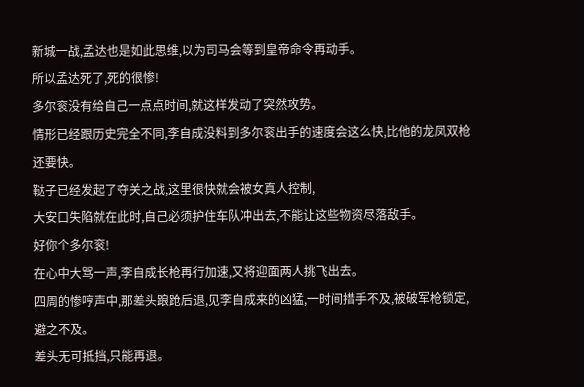新城一战,孟达也是如此思维,以为司马会等到皇帝命令再动手。
所以孟达死了,死的很惨!
多尔衮没有给自己一点点时间,就这样发动了突然攻势。
情形已经跟历史完全不同,李自成没料到多尔衮出手的速度会这么快,比他的龙凤双枪还要快。
鞑子已经发起了夺关之战,这里很快就会被女真人控制,
大安口失陷就在此时,自己必须护住车队冲出去,不能让这些物资尽落敌手。
好你个多尔衮!
在心中大骂一声,李自成长枪再行加速,又将迎面两人挑飞出去。
四周的惨哼声中,那差头踉跄后退,见李自成来的凶猛,一时间措手不及,被破军枪锁定,避之不及。
差头无可抵挡,只能再退。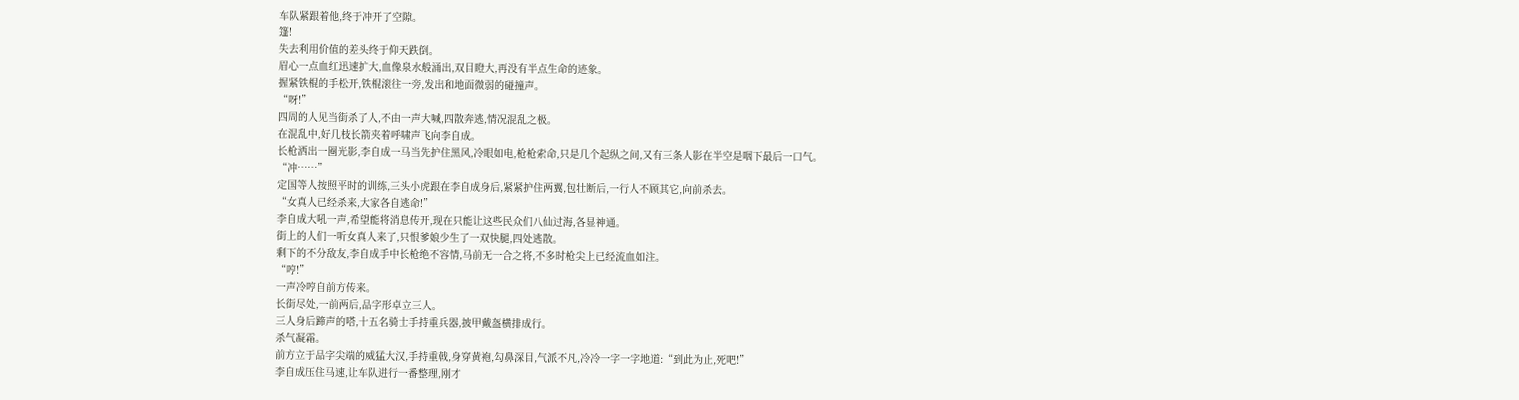车队紧跟着他,终于冲开了空隙。
篷!
失去利用价值的差头终于仰天跌倒。
眉心一点血红迅速扩大,血像泉水般涌出,双目瞪大,再没有半点生命的迹象。
握紧铁棍的手松开,铁棍滚往一旁,发出和地面微弱的碰撞声。
“呀!”
四周的人见当街杀了人,不由一声大喊,四散奔逃,情况混乱之极。
在混乱中,好几枝长箭夹着呼啸声飞向李自成。
长枪洒出一圈光影,李自成一马当先护住黑风,冷眼如电,枪枪索命,只是几个起纵之间,又有三条人影在半空是咽下最后一口气。
“冲……”
定国等人按照平时的训练,三头小虎跟在李自成身后,紧紧护住两翼,包壮断后,一行人不顾其它,向前杀去。
“女真人已经杀来,大家各自逃命!”
李自成大吼一声,希望能将消息传开,现在只能让这些民众们八仙过海,各显神通。
街上的人们一听女真人来了,只恨爹娘少生了一双快腿,四处逃散。
剩下的不分敌友,李自成手中长枪绝不容情,马前无一合之将,不多时枪尖上已经流血如注。
“哼!”
一声冷哼自前方传来。
长街尽处,一前两后,品字形卓立三人。
三人身后蹄声的嗒,十五名骑士手持重兵器,披甲戴盔横排成行。
杀气凝霜。
前方立于品字尖端的威猛大汉,手持重戟,身穿黄袍,勾鼻深目,气派不凡,冷冷一字一字地道:“到此为止,死吧!”
李自成压住马速,让车队进行一番整理,刚才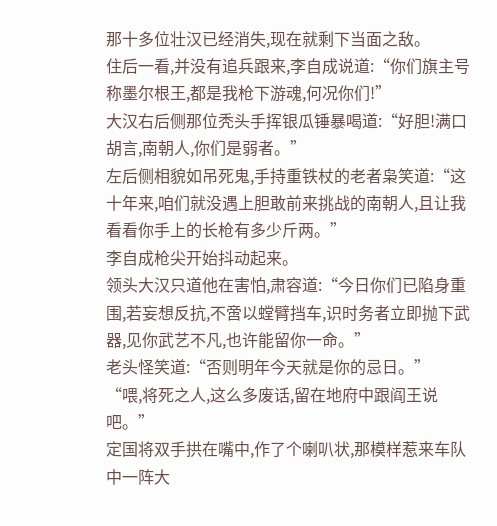那十多位壮汉已经消失,现在就剩下当面之敌。
住后一看,并没有追兵跟来,李自成说道:“你们旗主号称墨尔根王,都是我枪下游魂,何况你们!”
大汉右后侧那位秃头手挥银瓜锤暴喝道:“好胆!满口胡言,南朝人,你们是弱者。”
左后侧相貌如吊死鬼,手持重铁杖的老者枭笑道:“这十年来,咱们就没遇上胆敢前来挑战的南朝人,且让我看看你手上的长枪有多少斤两。”
李自成枪尖开始抖动起来。
领头大汉只道他在害怕,肃容道:“今日你们已陷身重围,若妄想反抗,不啻以螳臂挡车,识时务者立即抛下武器,见你武艺不凡,也许能留你一命。”
老头怪笑道:“否则明年今天就是你的忌日。”
“喂,将死之人,这么多废话,留在地府中跟阎王说吧。”
定国将双手拱在嘴中,作了个喇叭状,那模样惹来车队中一阵大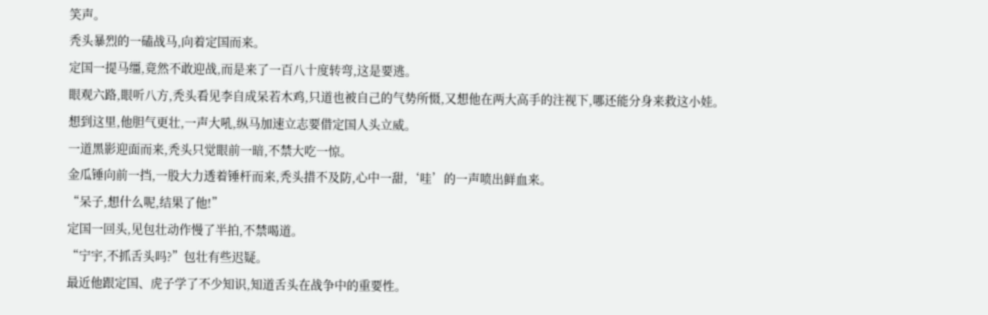笑声。
秃头暴烈的一磕战马,向着定国而来。
定国一提马缰,竟然不敢迎战,而是来了一百八十度转弯,这是要逃。
眼观六路,眼听八方,秃头看见李自成呆若木鸡,只道也被自己的气势所慑,又想他在两大高手的注视下,哪还能分身来救这小娃。
想到这里,他胆气更壮,一声大吼,纵马加速立志要借定国人头立威。
一道黑影迎面而来,秃头只觉眼前一暗,不禁大吃一惊。
金瓜锤向前一挡,一股大力透着锤杆而来,秃头措不及防,心中一甜,‘哇’的一声喷出鲜血来。
“呆子,想什么呢,结果了他!”
定国一回头,见包壮动作慢了半拍,不禁喝道。
“宁宇,不抓舌头吗?”包壮有些迟疑。
最近他跟定国、虎子学了不少知识,知道舌头在战争中的重要性。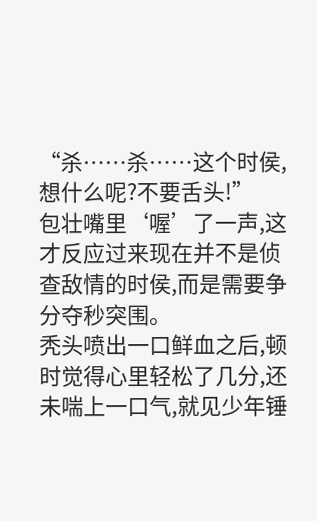“杀……杀……这个时侯,想什么呢?不要舌头!”
包壮嘴里‘喔’了一声,这才反应过来现在并不是侦查敌情的时侯,而是需要争分夺秒突围。
秃头喷出一口鲜血之后,顿时觉得心里轻松了几分,还未喘上一口气,就见少年锤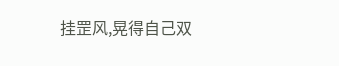挂罡风,晃得自己双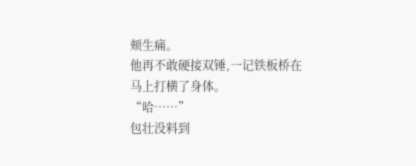颊生痛。
他再不敢硬接双锤,一记铁板桥在马上打横了身体。
“哈……”
包壮没料到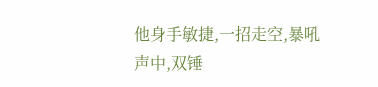他身手敏捷,一招走空,暴吼声中,双锤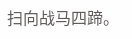扫向战马四蹄。